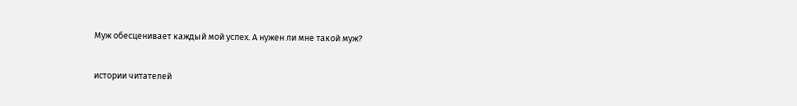Муж обесценивает каждый мой успех. А нужен ли мне такой муж?

истории читателей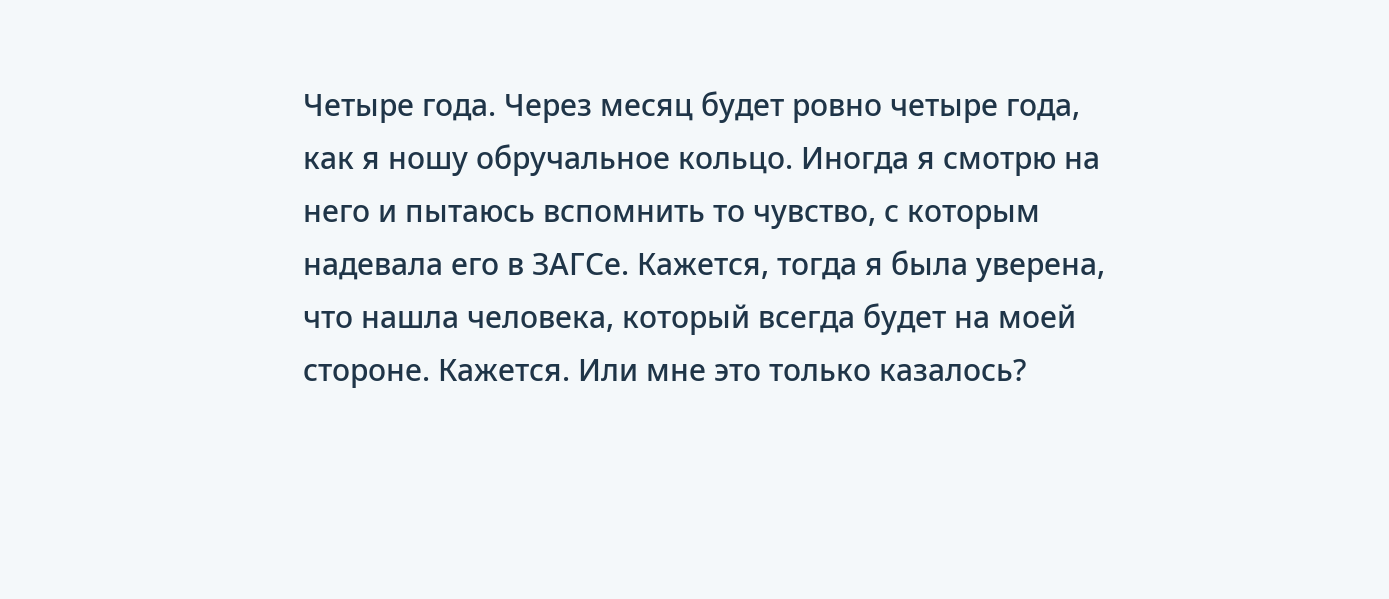Четыре года. Через месяц будет ровно четыре года, как я ношу обручальное кольцо. Иногда я смотрю на него и пытаюсь вспомнить то чувство, с которым надевала его в ЗАГСе. Кажется, тогда я была уверена, что нашла человека, который всегда будет на моей стороне. Кажется. Или мне это только казалось?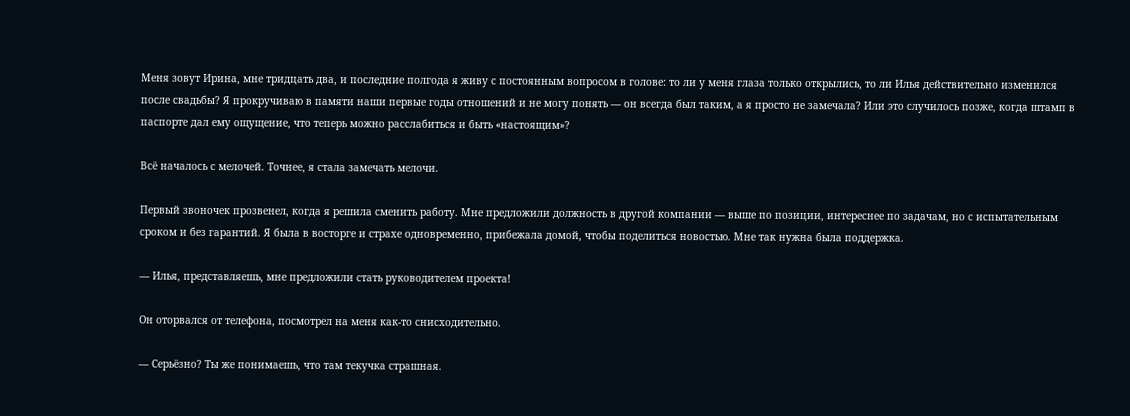Меня зовут Ирина, мне тридцать два, и последние полгода я живу с постоянным вопросом в голове: то ли у меня глаза только открылись, то ли Илья действительно изменился после свадьбы? Я прокручиваю в памяти наши первые годы отношений и не могу понять — он всегда был таким, а я просто не замечала? Или это случилось позже, когда штамп в паспорте дал ему ощущение, что теперь можно расслабиться и быть «настоящим»?

Всё началось с мелочей. Точнее, я стала замечать мелочи.

Первый звоночек прозвенел, когда я решила сменить работу. Мне предложили должность в другой компании — выше по позиции, интереснее по задачам, но с испытательным сроком и без гарантий. Я была в восторге и страхе одновременно, прибежала домой, чтобы поделиться новостью. Мне так нужна была поддержка.

— Илья, представляешь, мне предложили стать руководителем проекта!

Он оторвался от телефона, посмотрел на меня как-то снисходительно.

— Серьёзно? Ты же понимаешь, что там текучка страшная.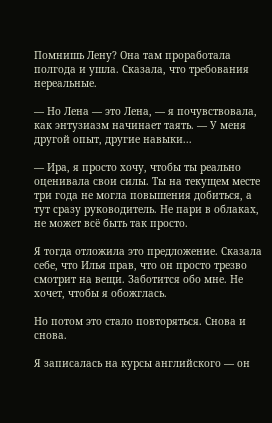Помнишь Лену? Она там проработала полгода и ушла. Сказала, что требования нереальные.

— Но Лена — это Лена, — я почувствовала, как энтузиазм начинает таять. — У меня другой опыт, другие навыки...

— Ира, я просто хочу, чтобы ты реально оценивала свои силы. Ты на текущем месте три года не могла повышения добиться, а тут сразу руководитель. Не пари в облаках, не может всё быть так просто.

Я тогда отложила это предложение. Сказала себе, что Илья прав, что он просто трезво смотрит на вещи. Заботится обо мне. Не хочет, чтобы я обожглась.

Но потом это стало повторяться. Снова и снова.

Я записалась на курсы английского — он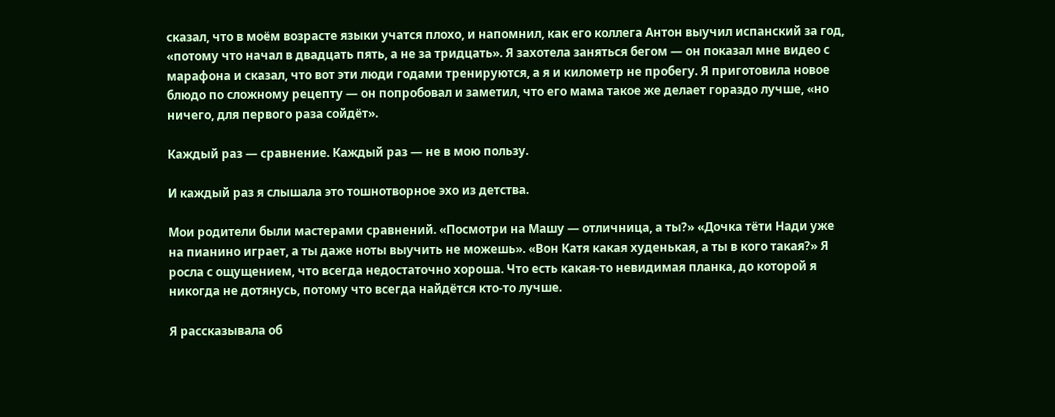сказал, что в моём возрасте языки учатся плохо, и напомнил, как его коллега Антон выучил испанский за год, «потому что начал в двадцать пять, а не за тридцать». Я захотела заняться бегом — он показал мне видео с марафона и сказал, что вот эти люди годами тренируются, а я и километр не пробегу. Я приготовила новое блюдо по сложному рецепту — он попробовал и заметил, что его мама такое же делает гораздо лучше, «но ничего, для первого раза сойдёт».

Каждый раз — сравнение. Каждый раз — не в мою пользу.

И каждый раз я слышала это тошнотворное эхо из детства.

Мои родители были мастерами сравнений. «Посмотри на Машу — отличница, а ты?» «Дочка тёти Нади уже на пианино играет, а ты даже ноты выучить не можешь». «Вон Катя какая худенькая, а ты в кого такая?» Я росла с ощущением, что всегда недостаточно хороша. Что есть какая-то невидимая планка, до которой я никогда не дотянусь, потому что всегда найдётся кто-то лучше.

Я рассказывала об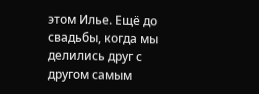этом Илье. Ещё до свадьбы, когда мы делились друг с другом самым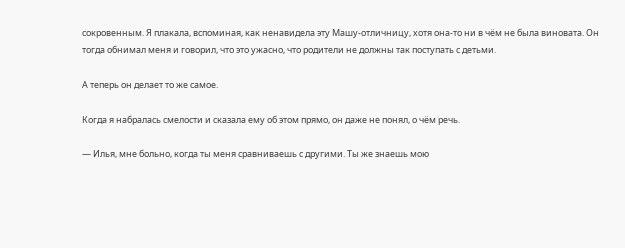сокровенным. Я плакала, вспоминая, как ненавидела эту Машу-отличницу, хотя она-то ни в чём не была виновата. Он тогда обнимал меня и говорил, что это ужасно, что родители не должны так поступать с детьми.

А теперь он делает то же самое.

Когда я набралась смелости и сказала ему об этом прямо, он даже не понял, о чём речь.

— Илья, мне больно, когда ты меня сравниваешь с другими. Ты же знаешь мою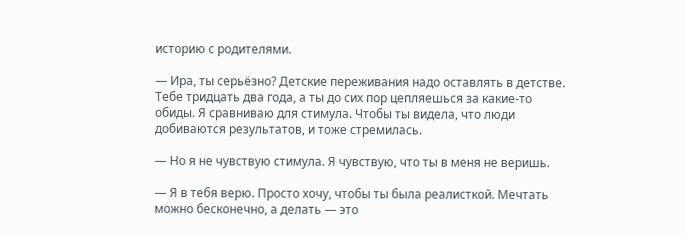историю с родителями.

— Ира, ты серьёзно? Детские переживания надо оставлять в детстве. Тебе тридцать два года, а ты до сих пор цепляешься за какие-то обиды. Я сравниваю для стимула. Чтобы ты видела, что люди добиваются результатов, и тоже стремилась.

— Но я не чувствую стимула. Я чувствую, что ты в меня не веришь.

— Я в тебя верю. Просто хочу, чтобы ты была реалисткой. Мечтать можно бесконечно, а делать — это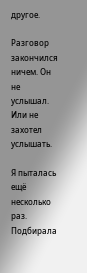другое.

Разговор закончился ничем. Он не услышал. Или не захотел услышать.

Я пыталась ещё несколько раз. Подбирала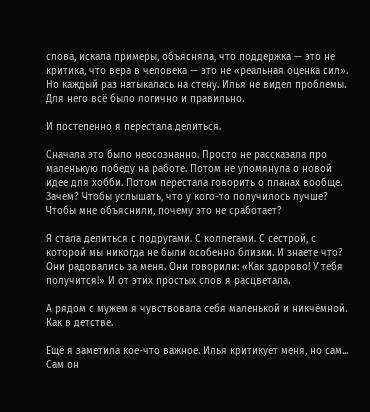слова, искала примеры, объясняла, что поддержка — это не критика, что вера в человека — это не «реальная оценка сил». Но каждый раз натыкалась на стену. Илья не видел проблемы. Для него всё было логично и правильно.

И постепенно я перестала делиться.

Сначала это было неосознанно. Просто не рассказала про маленькую победу на работе. Потом не упомянула о новой идее для хобби. Потом перестала говорить о планах вообще. Зачем? Чтобы услышать, что у кого-то получилось лучше? Чтобы мне объяснили, почему это не сработает?

Я стала делиться с подругами. С коллегами. С сестрой, с которой мы никогда не были особенно близки. И знаете что? Они радовались за меня. Они говорили: «Как здорово! У тебя получится!» И от этих простых слов я расцветала.

А рядом с мужем я чувствовала себя маленькой и никчёмной. Как в детстве.

Ещё я заметила кое-что важное. Илья критикует меня, но сам... Сам он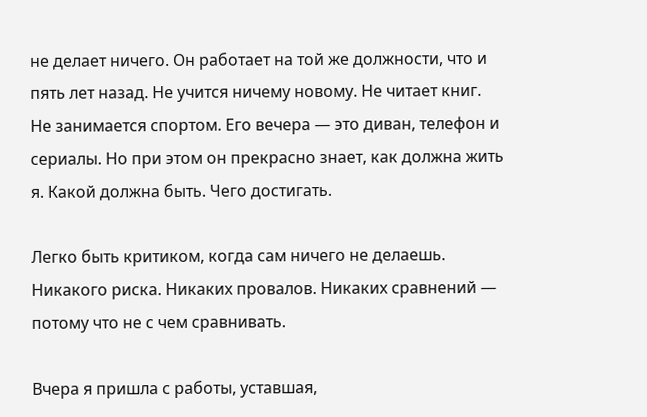не делает ничего. Он работает на той же должности, что и пять лет назад. Не учится ничему новому. Не читает книг. Не занимается спортом. Его вечера — это диван, телефон и сериалы. Но при этом он прекрасно знает, как должна жить я. Какой должна быть. Чего достигать.

Легко быть критиком, когда сам ничего не делаешь. Никакого риска. Никаких провалов. Никаких сравнений — потому что не с чем сравнивать.

Вчера я пришла с работы, уставшая,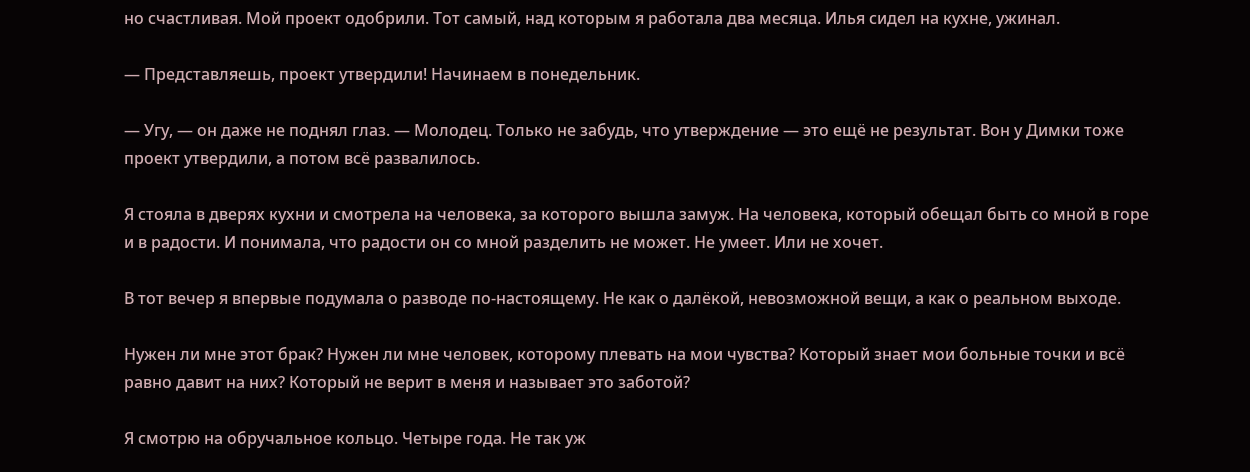но счастливая. Мой проект одобрили. Тот самый, над которым я работала два месяца. Илья сидел на кухне, ужинал.

— Представляешь, проект утвердили! Начинаем в понедельник.

— Угу, — он даже не поднял глаз. — Молодец. Только не забудь, что утверждение — это ещё не результат. Вон у Димки тоже проект утвердили, а потом всё развалилось.

Я стояла в дверях кухни и смотрела на человека, за которого вышла замуж. На человека, который обещал быть со мной в горе и в радости. И понимала, что радости он со мной разделить не может. Не умеет. Или не хочет.

В тот вечер я впервые подумала о разводе по-настоящему. Не как о далёкой, невозможной вещи, а как о реальном выходе.

Нужен ли мне этот брак? Нужен ли мне человек, которому плевать на мои чувства? Который знает мои больные точки и всё равно давит на них? Который не верит в меня и называет это заботой?

Я смотрю на обручальное кольцо. Четыре года. Не так уж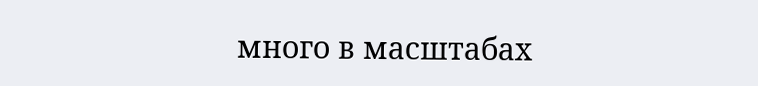много в масштабах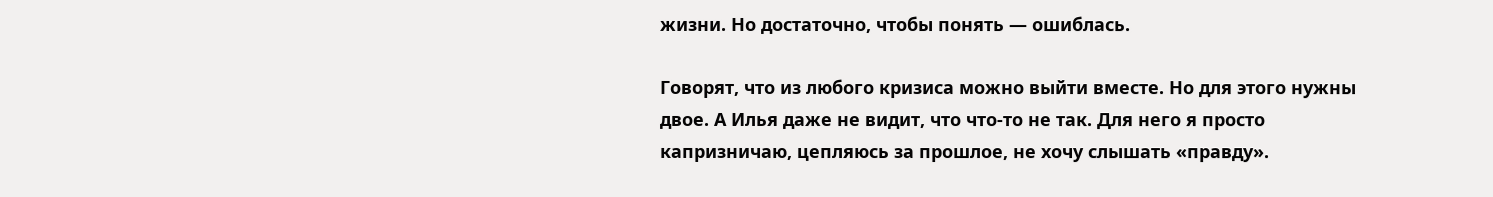жизни. Но достаточно, чтобы понять — ошиблась.

Говорят, что из любого кризиса можно выйти вместе. Но для этого нужны двое. А Илья даже не видит, что что-то не так. Для него я просто капризничаю, цепляюсь за прошлое, не хочу слышать «правду».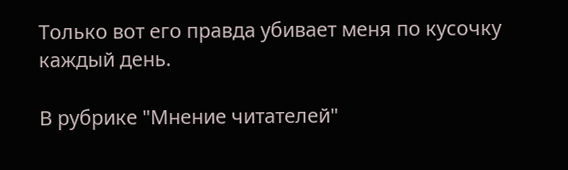Только вот его правда убивает меня по кусочку каждый день.

В рубрике "Мнение читателей"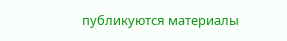публикуются материалы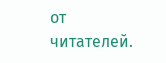от читателей.